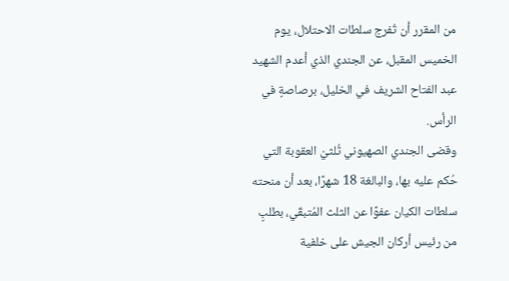من المقرر أن تُفرج سلطات الاحتلال، يوم الخميس المقبل، عن الجندي الذي أعدم الشهيد عبد الفتاح الشريف في الخليل، برصاصةٍ في الرأس.
وقضى الجندي الصهيوني ثُلثيْ العقوبة التي حُكم عليه بها، والبالغة 18 شهرًا، بعد أن منحته سلطات الكيان عفوًا عن الثلث المُتبقّي، بطلبٍ من رئيس أركان الجيش على خلفية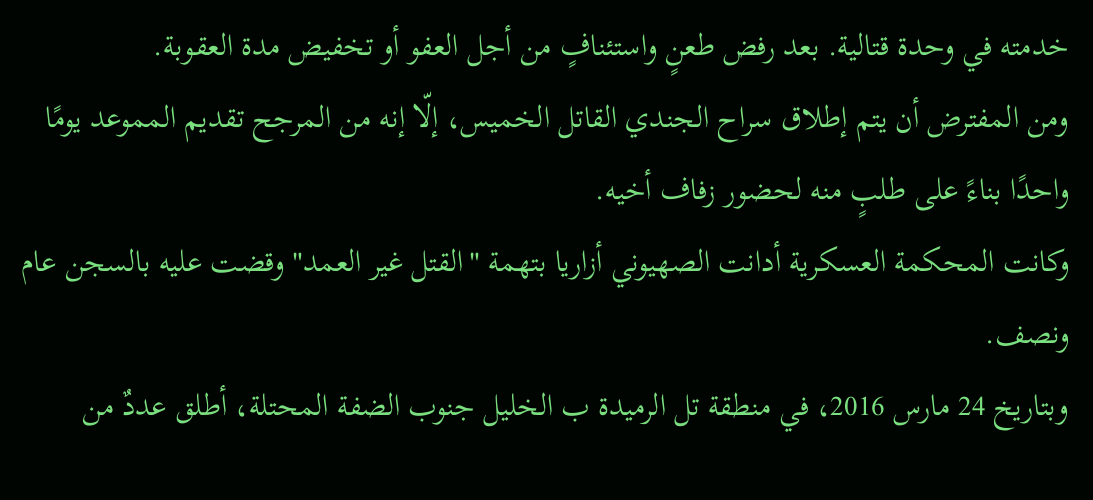خدمته في وحدة قتالية. بعد رفض طعنٍ واستئنافٍ من أجل العفو أو تخفيض مدة العقوبة.
ومن المفترض أن يتم إطلاق سراح الجندي القاتل الخميس، إلّا إنه من المرجح تقديم المموعد يومًا واحدًا بناءً على طلبٍ منه لحضور زفاف أخيه.
وكانت المحكمة العسكرية أدانت الصهيوني أزاريا بتهمة "القتل غير العمد" وقضت عليه بالسجن عام ونصف.
وبتاريخ 24 مارس 2016، في منطقة تل الرميدة ب الخليل جنوب الضفة المحتلة، أطلق عددٌ من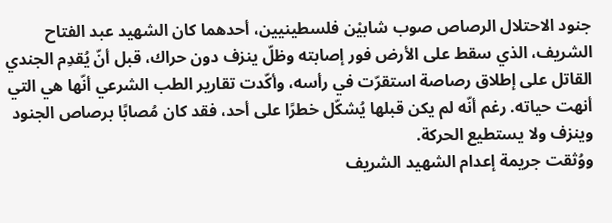جنود الاحتلال الرصاص صوب شابيْن فلسطينيين، أحدهما كان الشهيد عبد الفتاح الشريف، الذي سقط على الأرض فور إصابته وظلّ ينزف دون حراك، قبل أنّ يُقدِم الجندي القاتل على إطلاق رصاصة استقرّت في رأسه، وأكّدت تقارير الطب الشرعي أنّها هي التي أنهت حياته. رغم أنّه لم يكن قبلها يُشكّل خطرًا على أحد، فقد كان مُصابًا برصاص الجنود وينزف ولا يستطيع الحركة.
ووُثقت جريمة إعدام الشهيد الشريف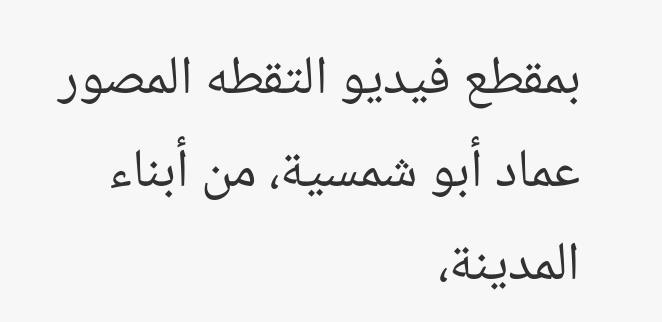بمقطع فيديو التقطه المصور عماد أبو شمسية، من أبناء المدينة،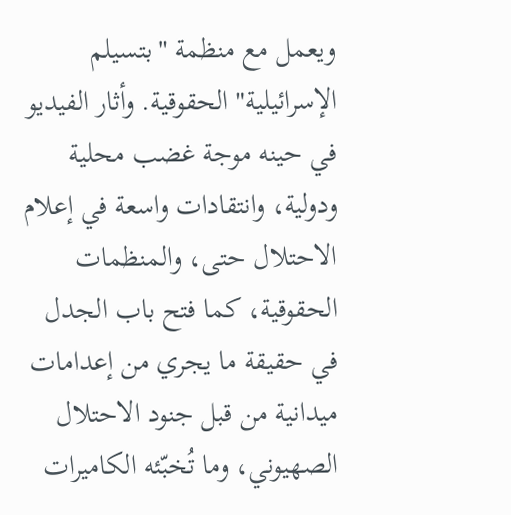ويعمل مع منظمة "بتسيلم الإسرائيلية" الحقوقية. وأثار الفيديو في حينه موجة غضب محلية ودولية، وانتقادات واسعة في إعلام الاحتلال حتى، والمنظمات الحقوقية، كما فتح باب الجدل في حقيقة ما يجري من إعدامات ميدانية من قبل جنود الاحتلال الصهيوني، وما تُخبّئه الكاميرات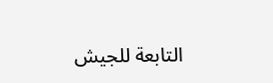التابعة للجيش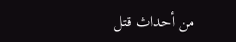من أحداث قتل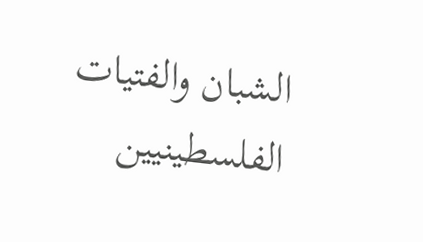الشبان والفتيات الفلسطينيين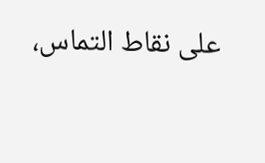على نقاط التماس،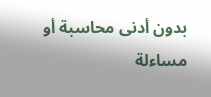بدون أدنى محاسبة أو مساءلة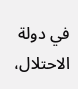في دولة الاحتلال،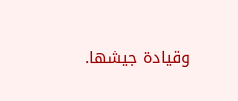وقيادة جيشها.